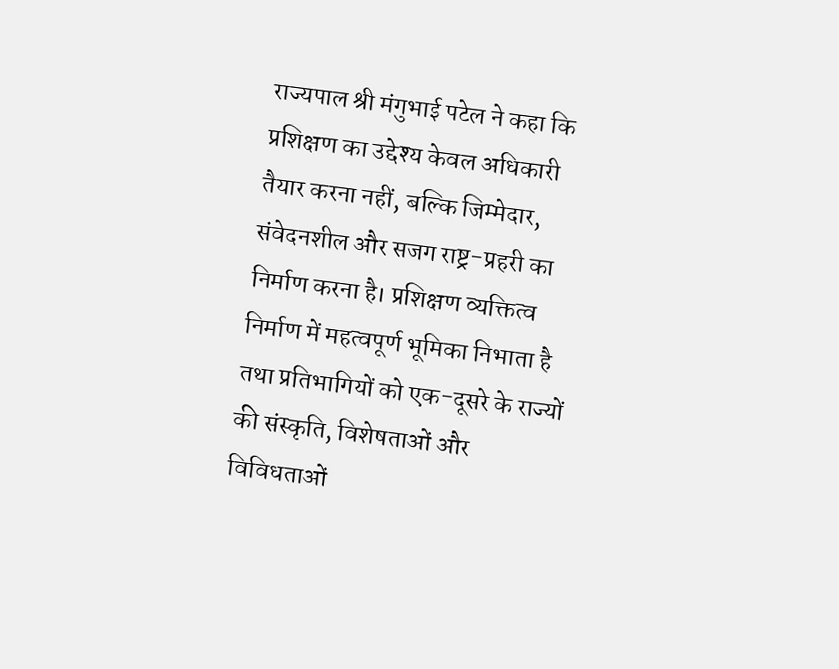राज्यपाल श्री मंगुभाई पटेल ने कहा कि प्रशिक्षण का उद्देश्य केवल अधिकारी तैयार करना नहीं, बल्कि जिम्मेदार, संवेदनशील और सजग राष्ट्र-प्रहरी का निर्माण करना है। प्रशिक्षण व्यक्तित्व निर्माण में महत्वपूर्ण भूमिका निभाता है तथा प्रतिभागियों को एक-दूसरे के राज्यों की संस्कृति, विशेषताओं और विविधताओं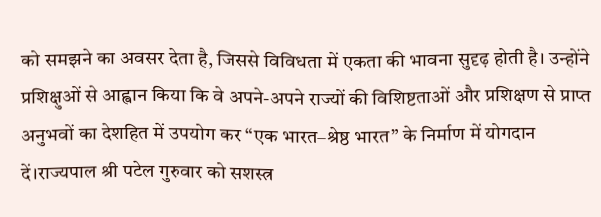को समझने का अवसर देता है, जिससे विविधता में एकता की भावना सुदृढ़ होती है। उन्होंने प्रशिक्षुओं से आह्वान किया कि वे अपने-अपने राज्यों की विशिष्टताओं और प्रशिक्षण से प्राप्त अनुभवों का देशहित में उपयोग कर “एक भारत–श्रेष्ठ भारत” के निर्माण में योगदान दें।राज्यपाल श्री पटेल गुरुवार को सशस्त्र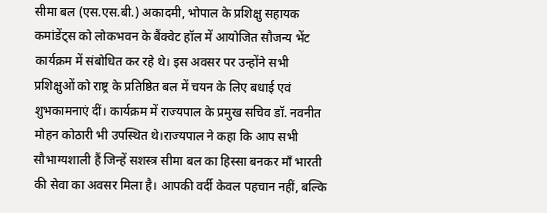सीमा बल (एस.एस.बी.) अकादमी, भोपाल के प्रशिक्षु सहायक कमांडेंट्स को लोकभवन के बैंक्वेट हॉल में आयोजित सौजन्य भेंट कार्यक्रम में संबोधित कर रहे थे। इस अवसर पर उन्होंने सभी प्रशिक्षुओं को राष्ट्र के प्रतिष्ठित बल में चयन के लिए बधाई एवं शुभकामनाएं दीं। कार्यक्रम में राज्यपाल के प्रमुख सचिव डॉ. नवनीत मोहन कोठारी भी उपस्थित थे।राज्यपाल ने कहा कि आप सभी सौभाग्यशाली हैं जिन्हें सशस्त्र सीमा बल का हिस्सा बनकर माँ भारती की सेवा का अवसर मिला है। आपकी वर्दी केवल पहचान नहीं, बल्कि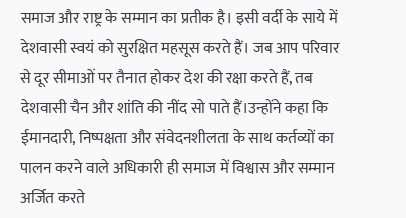समाज और राष्ट्र के सम्मान का प्रतीक है। इसी वर्दी के साये में देशवासी स्वयं को सुरक्षित महसूस करते हैं। जब आप परिवार से दूर सीमाओं पर तैनात होकर देश की रक्षा करते हैं, तब देशवासी चैन और शांति की नींद सो पाते हैं।उन्होंने कहा कि ईमानदारी, निष्पक्षता और संवेदनशीलता के साथ कर्तव्यों का पालन करने वाले अधिकारी ही समाज में विश्वास और सम्मान अर्जित करते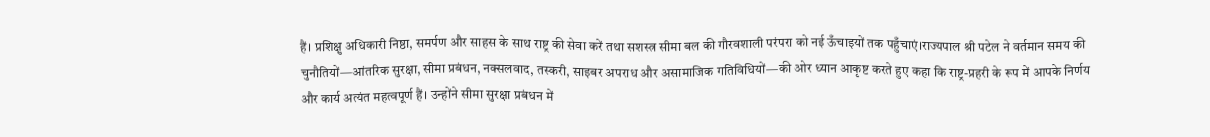हैं। प्रशिक्षु अधिकारी निष्ठा, समर्पण और साहस के साथ राष्ट्र की सेवा करें तथा सशस्त्र सीमा बल की गौरवशाली परंपरा को नई ऊँचाइयों तक पहुँचाएं।राज्यपाल श्री पटेल ने वर्तमान समय की चुनौतियों—आंतरिक सुरक्षा, सीमा प्रबंधन, नक्सलवाद, तस्करी, साइबर अपराध और असामाजिक गतिविधियों—की ओर ध्यान आकृष्ट करते हुए कहा कि राष्ट्र-प्रहरी के रूप में आपके निर्णय और कार्य अत्यंत महत्वपूर्ण हैं। उन्होंने सीमा सुरक्षा प्रबंधन में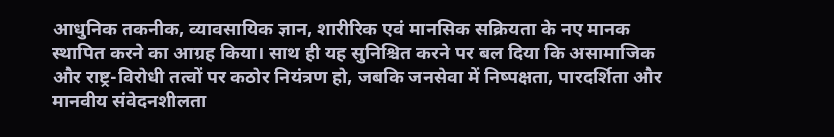आधुनिक तकनीक, व्यावसायिक ज्ञान, शारीरिक एवं मानसिक सक्रियता के नए मानक स्थापित करने का आग्रह किया। साथ ही यह सुनिश्चित करने पर बल दिया कि असामाजिक और राष्ट्र-विरोधी तत्वों पर कठोर नियंत्रण हो, जबकि जनसेवा में निष्पक्षता, पारदर्शिता और मानवीय संवेदनशीलता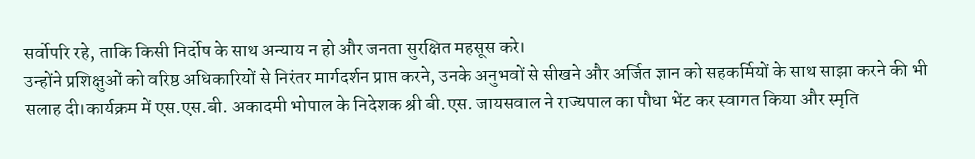सर्वोपरि रहे, ताकि किसी निर्दोष के साथ अन्याय न हो और जनता सुरक्षित महसूस करे।
उन्होंने प्रशिक्षुओं को वरिष्ठ अधिकारियों से निरंतर मार्गदर्शन प्राप्त करने, उनके अनुभवों से सीखने और अर्जित ज्ञान को सहकर्मियों के साथ साझा करने की भी सलाह दी।कार्यक्रम में एस.एस.बी. अकादमी भोपाल के निदेशक श्री बी.एस. जायसवाल ने राज्यपाल का पौधा भेंट कर स्वागत किया और स्मृति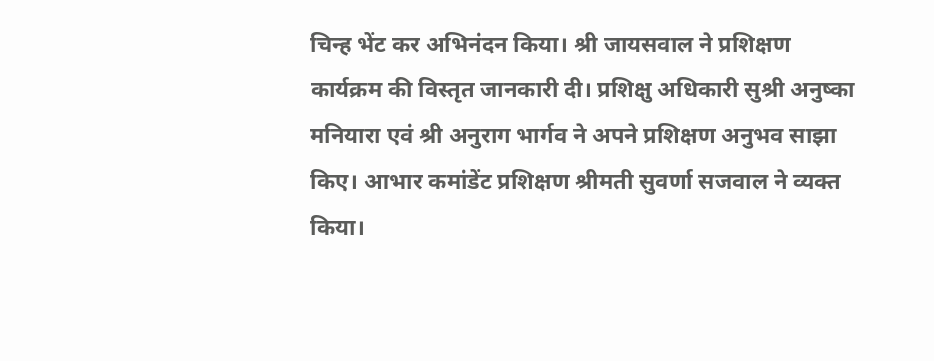चिन्ह भेंट कर अभिनंदन किया। श्री जायसवाल ने प्रशिक्षण कार्यक्रम की विस्तृत जानकारी दी। प्रशिक्षु अधिकारी सुश्री अनुष्का मनियारा एवं श्री अनुराग भार्गव ने अपने प्रशिक्षण अनुभव साझा किए। आभार कमांडेंट प्रशिक्षण श्रीमती सुवर्णा सजवाल ने व्यक्त किया।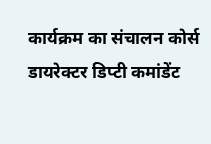कार्यक्रम का संचालन कोर्स डायरेक्टर डिप्टी कमांडेंट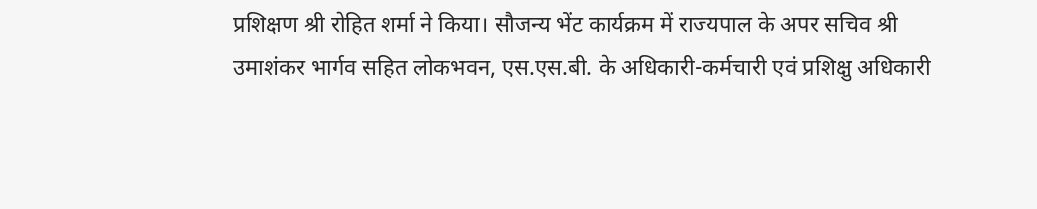प्रशिक्षण श्री रोहित शर्मा ने किया। सौजन्य भेंट कार्यक्रम में राज्यपाल के अपर सचिव श्री उमाशंकर भार्गव सहित लोकभवन, एस.एस.बी. के अधिकारी-कर्मचारी एवं प्रशिक्षु अधिकारी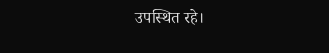उपस्थित रहे।